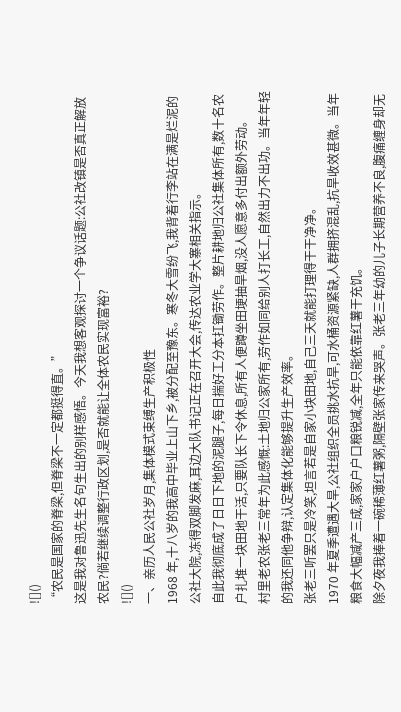![]()
“农民是国家的脊梁,但脊梁不一定都挺得直。”
这是我对鲁迅先生名句生出的别样感悟。今天我想客观探讨一个争议话题:公社改镇是否真正解放农民?倘若继续调整行政区划,是否就能让全体农民实现富裕?
![]()
一、亲历人民公社岁月,集体模式束缚生产积极性
1968 年,十八岁的我高中毕业上山下乡,被分配至豫东。寒冬大雪纷飞,我背着行李站在满是烂泥的公社大院,冻得双脚发麻,耳边大队书记正在召开大会,传达农业学大寨相关指示。
自此我彻底成了日日下地的泥腿子,每日揣好工分本扛锄劳作。整片耕地归公社集体所有,数十名农户扎堆一块田地干活,只要队长下令休息,所有人便蹲坐田埂抽旱烟,没人愿意多付出额外劳动。
村里老农张老三常年为此感慨:土地归公家所有,劳作如同给别人打长工,自然出力不出功。当年年轻的我还同他争辩,认定集体化能够提升生产效率。
张老三听罢只是冷笑,坦言若是自家小块田地,自己三天就能打理得干干净净。
1970 年夏季遭遇大旱,公社组织全员挑水抗旱,可水桶资源紧缺,人群拥挤混乱,抗旱收效甚微。当年粮食大幅减产三成,家家户户口粮锐减,全年只能依靠红薯干充饥。
除夕夜我捧着一碗稀薄红薯粥,隔壁张家传来哭声。张老三年幼的儿子长期营养不良,腹痛缠身却无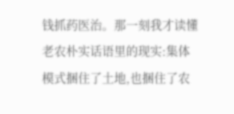钱抓药医治。那一刻我才读懂老农朴实话语里的现实:集体模式捆住了土地,也捆住了农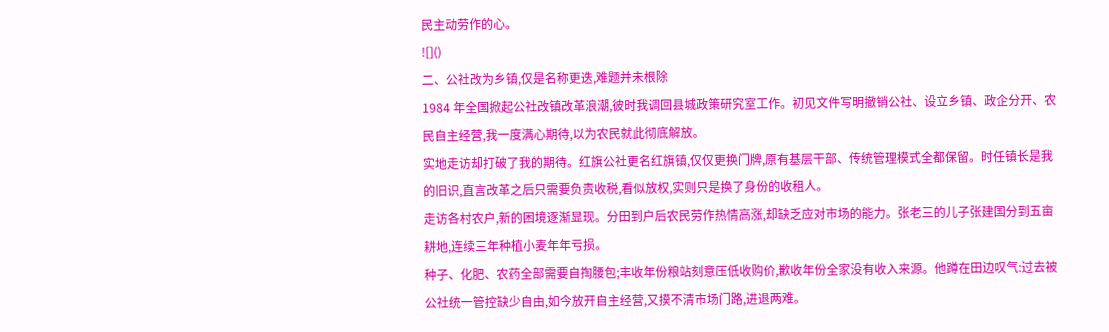民主动劳作的心。
![]()
二、公社改为乡镇,仅是名称更迭,难题并未根除
1984 年全国掀起公社改镇改革浪潮,彼时我调回县城政策研究室工作。初见文件写明撤销公社、设立乡镇、政企分开、农民自主经营,我一度满心期待,以为农民就此彻底解放。
实地走访却打破了我的期待。红旗公社更名红旗镇,仅仅更换门牌,原有基层干部、传统管理模式全都保留。时任镇长是我的旧识,直言改革之后只需要负责收税,看似放权,实则只是换了身份的收租人。
走访各村农户,新的困境逐渐显现。分田到户后农民劳作热情高涨,却缺乏应对市场的能力。张老三的儿子张建国分到五亩耕地,连续三年种植小麦年年亏损。
种子、化肥、农药全部需要自掏腰包;丰收年份粮站刻意压低收购价,歉收年份全家没有收入来源。他蹲在田边叹气:过去被公社统一管控缺少自由,如今放开自主经营,又摸不清市场门路,进退两难。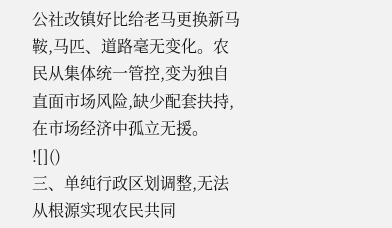公社改镇好比给老马更换新马鞍,马匹、道路毫无变化。农民从集体统一管控,变为独自直面市场风险,缺少配套扶持,在市场经济中孤立无援。
![]()
三、单纯行政区划调整,无法从根源实现农民共同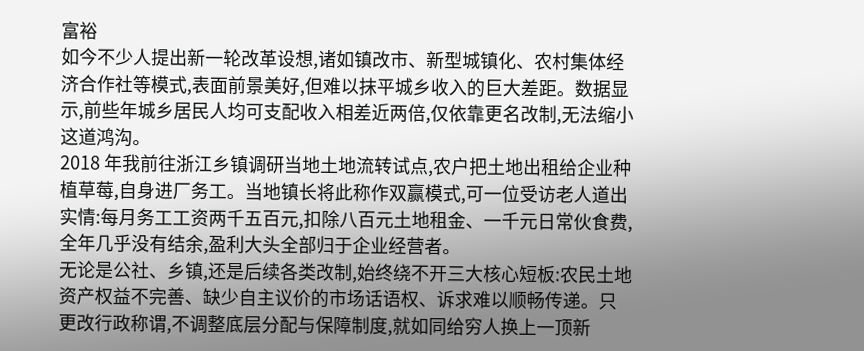富裕
如今不少人提出新一轮改革设想,诸如镇改市、新型城镇化、农村集体经济合作社等模式,表面前景美好,但难以抹平城乡收入的巨大差距。数据显示,前些年城乡居民人均可支配收入相差近两倍,仅依靠更名改制,无法缩小这道鸿沟。
2018 年我前往浙江乡镇调研当地土地流转试点,农户把土地出租给企业种植草莓,自身进厂务工。当地镇长将此称作双赢模式,可一位受访老人道出实情:每月务工工资两千五百元,扣除八百元土地租金、一千元日常伙食费,全年几乎没有结余,盈利大头全部归于企业经营者。
无论是公社、乡镇,还是后续各类改制,始终绕不开三大核心短板:农民土地资产权益不完善、缺少自主议价的市场话语权、诉求难以顺畅传递。只更改行政称谓,不调整底层分配与保障制度,就如同给穷人换上一顶新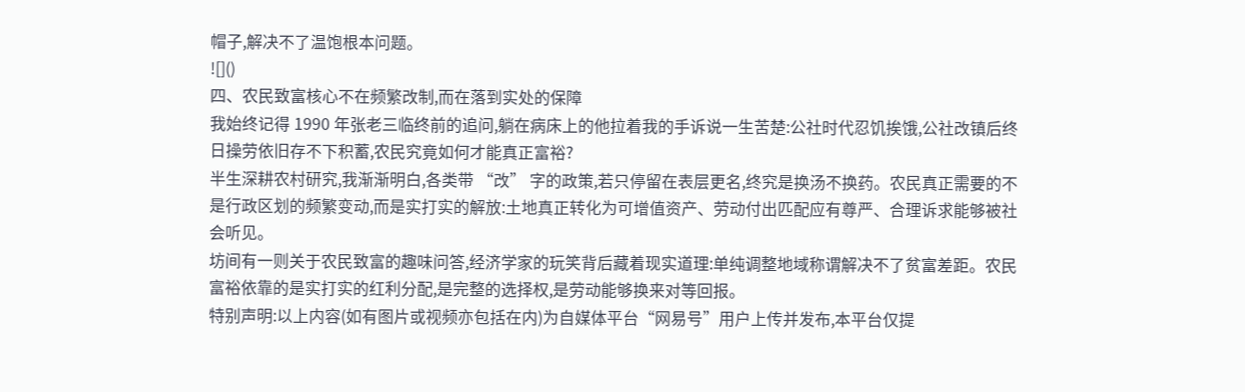帽子,解决不了温饱根本问题。
![]()
四、农民致富核心不在频繁改制,而在落到实处的保障
我始终记得 1990 年张老三临终前的追问,躺在病床上的他拉着我的手诉说一生苦楚:公社时代忍饥挨饿,公社改镇后终日操劳依旧存不下积蓄,农民究竟如何才能真正富裕?
半生深耕农村研究,我渐渐明白,各类带 “改” 字的政策,若只停留在表层更名,终究是换汤不换药。农民真正需要的不是行政区划的频繁变动,而是实打实的解放:土地真正转化为可增值资产、劳动付出匹配应有尊严、合理诉求能够被社会听见。
坊间有一则关于农民致富的趣味问答,经济学家的玩笑背后藏着现实道理:单纯调整地域称谓解决不了贫富差距。农民富裕依靠的是实打实的红利分配,是完整的选择权,是劳动能够换来对等回报。
特别声明:以上内容(如有图片或视频亦包括在内)为自媒体平台“网易号”用户上传并发布,本平台仅提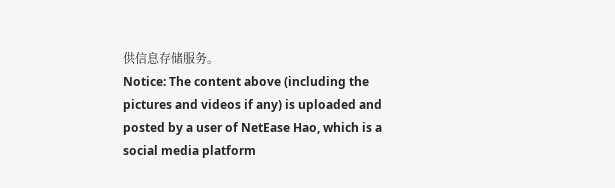供信息存储服务。
Notice: The content above (including the pictures and videos if any) is uploaded and posted by a user of NetEase Hao, which is a social media platform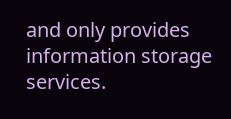and only provides information storage services.